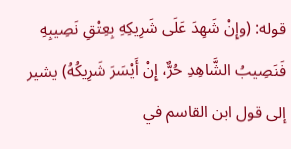قوله: (وإِنْ شَهِدَ عَلَى شَرِيكِهِ بِعِتْقِ نَصِيبِهِ فَنَصِيبُ الشَّاهِدِ حُرٌّ، إِنْ أَيْسَرَ شَرِيكُهُ) يشير إلى قول ابن القاسم في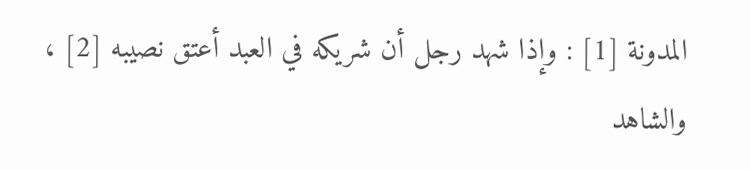المدونة [1] : وإذا شهد رجل أن شريكه في العبد أعتق نصيبه [2] ، والشاهد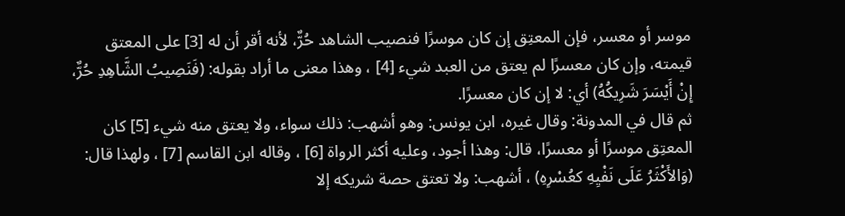موسر أو معسر، فإن المعتِق إن كان موسرًا فنصيب الشاهد حُرٌّ، لأنه أقر أن له [3] على المعتق قيمته، وإن كان معسرًا لم يعتق من العبد شيء [4] ، وهذا معنى ما أراد بقوله: (فَنَصِيبُ الشَّاهِدِ حُرٌّ، إِنْ أَيْسَرَ شَرِيكُهُ) أي: لا إن كان معسرًا.
ثم قال في المدونة: وقال غيره، ابن يونس: وهو أشهب: ذلك سواء، ولا يعتق منه شيء [5] كان المعتِق موسرًا أو معسرًا، قال: وهذا أجود، وعليه أكثر الرواة [6] ، وقاله ابن القاسم [7] ، ولهذا قال: (وَالأَكْثَرُ عَلَى نَفْيِهِ كعُسْرِهِ) ، أشهب: ولا تعتق حصة شريكه إلا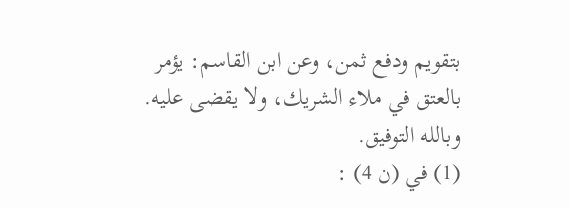بتقويم ودفع ثمن، وعن ابن القاسم: يؤمر بالعتق في ملاء الشريك، ولا يقضى عليه. وبالله التوفيق.
(1) في (ن 4) :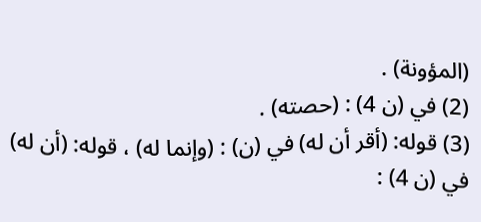(المؤونة) .
(2) في (ن 4) : (حصته) .
(3) قوله: (أقر أن له) في (ن) : (وإنما له) ، قوله: (أن له) في (ن 4) :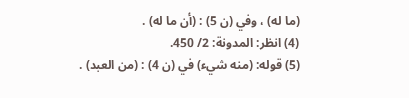(ما له) ، وفي (ن 5) : (أن ما له) .
(4) انظر: المدونة: 2/ 450.
(5) قوله: (منه شيء) في (ن 4) : (من العبد) .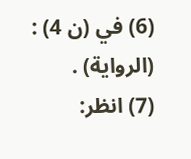(6) في (ن 4) : (الرواية) .
(7) انظر: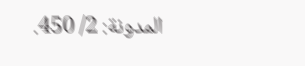المدونة: 2/ 450.